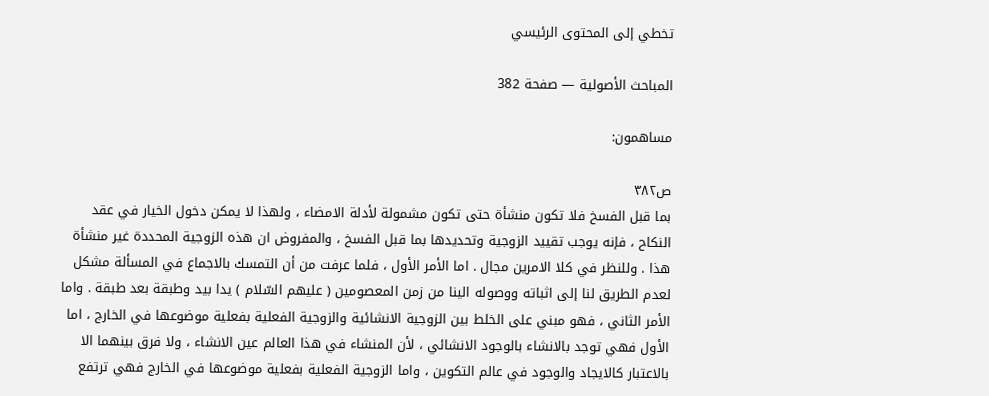تخطي إلى المحتوى الرئيسي

المباحث الأصولية — صفحة 382

مساهمون:

ص٣٨٢
بما قبل الفسخ فلا تكون منشأة حتى تكون مشمولة لأدلة الامضاء ، ولهذا لا يمكن دخول الخيار في عقد النكاح ، فإنه يوجب تقييد الزوجية وتحديدها بما قبل الفسخ ، والمفروض ان هذه الزوجية المحددة غير منشأة هذا . وللنظر في كلا الامرين مجال . اما الأمر الأول ، فلما عرفت من أن التمسك بالاجماع في المسألة مشكل لعدم الطريق لنا إلى اثباته ووصوله الينا من زمن المعصومين ( عليهم السّلام ) يدا بيد وطبقة بعد طبقة . واما الأمر الثاني ، فهو مبني على الخلط بين الزوجية الانشائية والزوجية الفعلية بفعلية موضوعها في الخارج ، اما الأول فهي توجد بالانشاء بالوجود الانشائي ، لأن المنشاء في هذا العالم عين الانشاء ، ولا فرق بينهما الا بالاعتبار كالايجاد والوجود في عالم التكوين ، واما الزوجية الفعلية بفعلية موضوعها في الخارج فهي ترتفع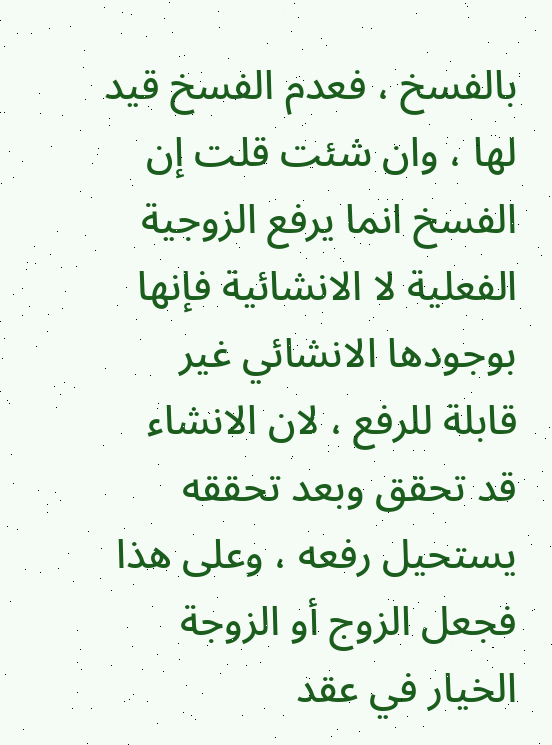بالفسخ ، فعدم الفسخ قيد لها ، وان شئت قلت إن الفسخ انما يرفع الزوجية الفعلية لا الانشائية فإنها بوجودها الانشائي غير قابلة للرفع ، لان الانشاء قد تحقق وبعد تحققه يستحيل رفعه ، وعلى هذا فجعل الزوج أو الزوجة الخيار في عقد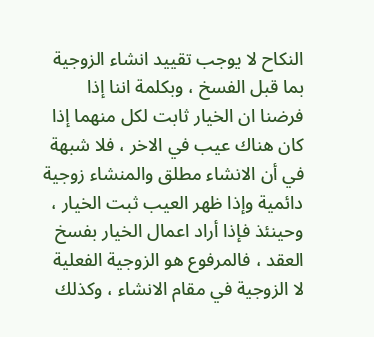النكاح لا يوجب تقييد انشاء الزوجية بما قبل الفسخ ، وبكلمة اننا إذا فرضنا ان الخيار ثابت لكل منهما إذا كان هناك عيب في الاخر ، فلا شبهة في أن الانشاء مطلق والمنشاء زوجية دائمية وإذا ظهر العيب ثبت الخيار ، وحينئذ فإذا أراد اعمال الخيار بفسخ العقد ، فالمرفوع هو الزوجية الفعلية لا الزوجية في مقام الانشاء ، وكذلك